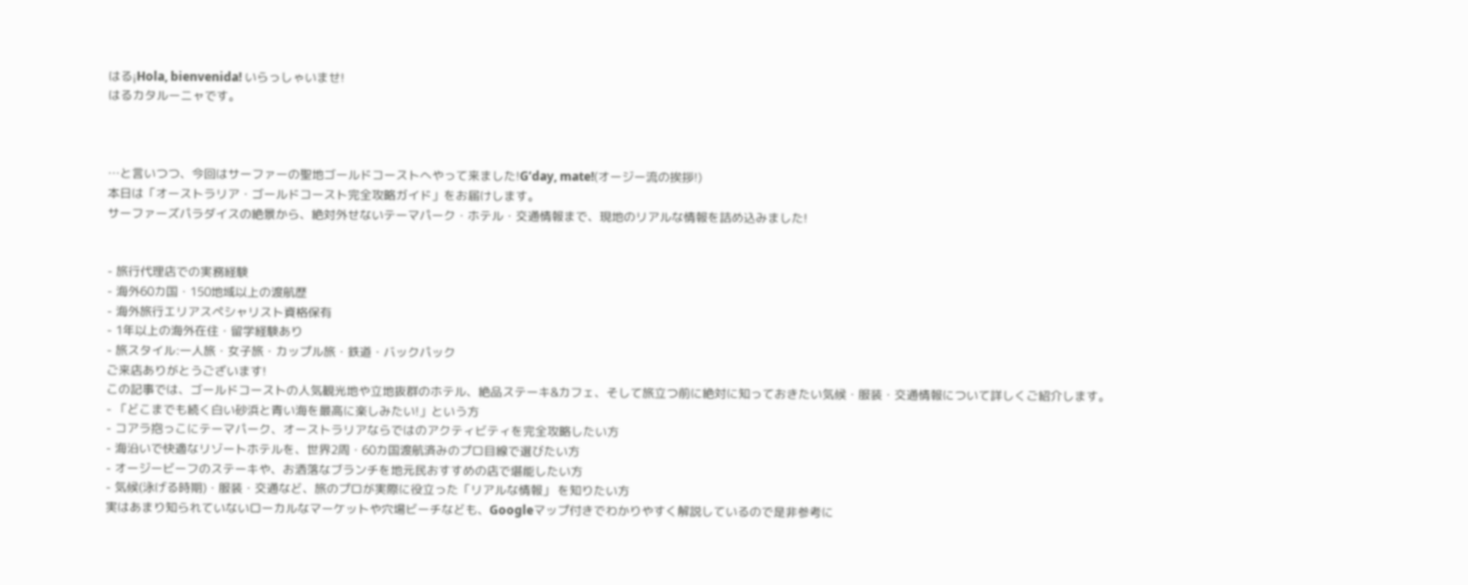はる¡Hola, bienvenida! いらっしゃいませ!
はるカタルーニャです。



…と言いつつ、今回はサーファーの聖地ゴールドコーストへやって来ました!G’day, mate!(オージー流の挨拶!)
本日は「オーストラリア・ゴールドコースト完全攻略ガイド」をお届けします。
サーファーズパラダイスの絶景から、絶対外せないテーマパーク・ホテル・交通情報まで、現地のリアルな情報を詰め込みました!


- 旅行代理店での実務経験
- 海外60カ国・150地域以上の渡航歴
- 海外旅行エリアスペシャリスト資格保有
- 1年以上の海外在住・留学経験あり
- 旅スタイル:一人旅・女子旅・カップル旅・鉄道・バックパック
ご来店ありがとうございます!
この記事では、ゴールドコーストの人気観光地や立地抜群のホテル、絶品ステーキ&カフェ、そして旅立つ前に絶対に知っておきたい気候・服装・交通情報について詳しくご紹介します。
- 「どこまでも続く白い砂浜と青い海を最高に楽しみたい!」という方
- コアラ抱っこにテーマパーク、オーストラリアならではのアクティビティを完全攻略したい方
- 海沿いで快適なリゾートホテルを、世界2周・60カ国渡航済みのプロ目線で選びたい方
- オージービーフのステーキや、お洒落なブランチを地元民おすすめの店で堪能したい方
- 気候(泳げる時期)・服装・交通など、旅のプロが実際に役立った「リアルな情報」 を知りたい方
実はあまり知られていないローカルなマーケットや穴場ビーチなども、Googleマップ付きでわかりやすく解説しているので是非参考に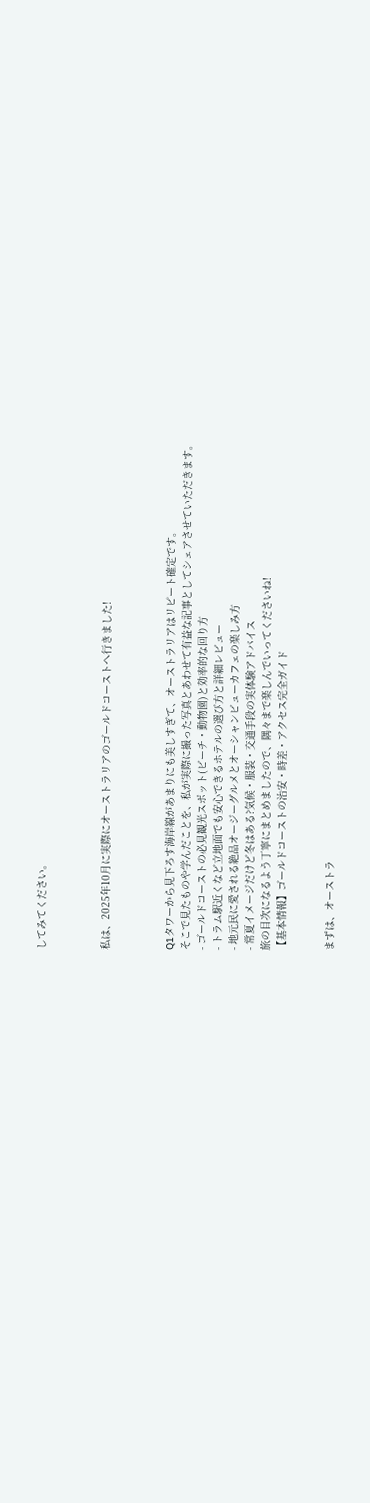してみてください。



私は、2025年10月に実際にオーストラリアのゴールドコーストへ行きました!



Q1タワーから見下ろす海岸線があまりにも美しすぎて、オーストラリアはリピート確定です。
そこで見たものや学んだことを、私が実際に撮った写真とあわせて有益な記事としてシェアさせていただきます。
- ゴールドコーストの必見観光スポット(ビーチ・動物園)と効率的な回り方
- トラム駅近くなど立地面でも安心できるホテルの選び方と詳細レビュー
- 地元民に愛される絶品オージーグルメとオーシャンビューカフェの楽しみ方
- 常夏イメージだけど冬はある?気候・服装・交通手段の実体験アドバイス
旅の目次になるよう丁寧にまとめましたので、隅々まで楽しんでいってくださいね!
【基本情報】ゴールドコーストの治安・時差・アクセス完全ガイド


まずは、オーストラ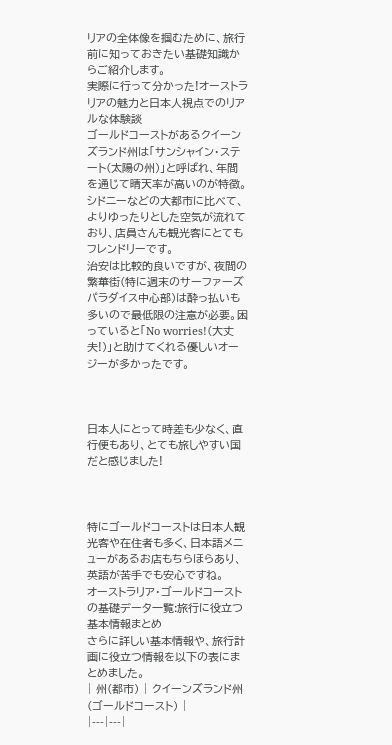リアの全体像を掴むために、旅行前に知っておきたい基礎知識からご紹介します。
実際に行って分かった!オーストラリアの魅力と日本人視点でのリアルな体験談
ゴールドコーストがあるクイーンズランド州は「サンシャイン・ステート(太陽の州)」と呼ばれ、年間を通じて晴天率が高いのが特徴。
シドニーなどの大都市に比べて、よりゆったりとした空気が流れており、店員さんも観光客にとてもフレンドリーです。
治安は比較的良いですが、夜間の繁華街(特に週末のサーファーズパラダイス中心部)は酔っ払いも多いので最低限の注意が必要。困っていると「No worries!(大丈夫!)」と助けてくれる優しいオージーが多かったです。



日本人にとって時差も少なく、直行便もあり、とても旅しやすい国だと感じました!



特にゴールドコーストは日本人観光客や在住者も多く、日本語メニューがあるお店もちらほらあり、英語が苦手でも安心ですね。
オーストラリア・ゴールドコーストの基礎データ一覧:旅行に役立つ基本情報まとめ
さらに詳しい基本情報や、旅行計画に役立つ情報を以下の表にまとめました。
| 州(都市) | クイーンズランド州(ゴールドコースト) |
|---|---|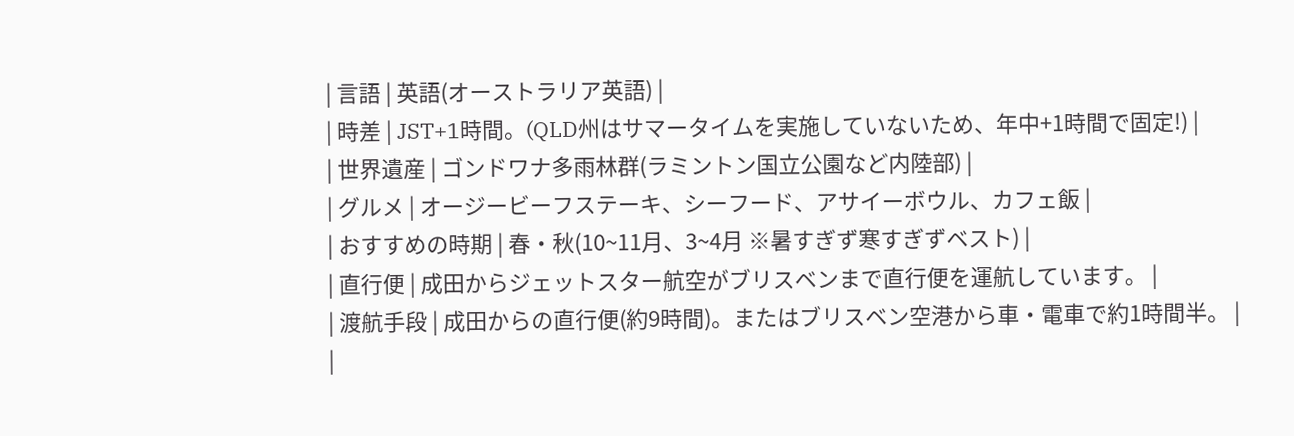| 言語 | 英語(オーストラリア英語) |
| 時差 | JST+1時間。(QLD州はサマータイムを実施していないため、年中+1時間で固定!) |
| 世界遺産 | ゴンドワナ多雨林群(ラミントン国立公園など内陸部) |
| グルメ | オージービーフステーキ、シーフード、アサイーボウル、カフェ飯 |
| おすすめの時期 | 春・秋(10~11月、3~4月 ※暑すぎず寒すぎずベスト) |
| 直行便 | 成田からジェットスター航空がブリスベンまで直行便を運航しています。 |
| 渡航手段 | 成田からの直行便(約9時間)。またはブリスベン空港から車・電車で約1時間半。 |
|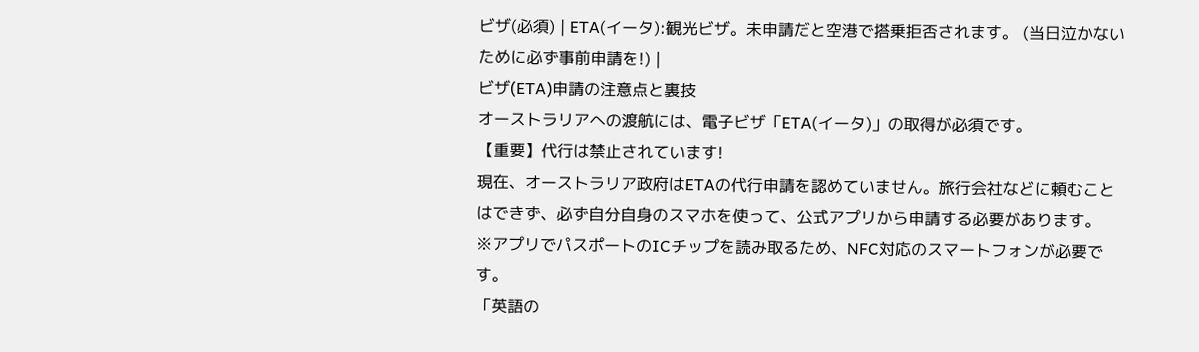ビザ(必須) | ETA(イータ):観光ビザ。未申請だと空港で搭乗拒否されます。 (当日泣かないために必ず事前申請を!) |
ビザ(ETA)申請の注意点と裏技
オーストラリアへの渡航には、電子ビザ「ETA(イータ)」の取得が必須です。
【重要】代行は禁止されています!
現在、オーストラリア政府はETAの代行申請を認めていません。旅行会社などに頼むことはできず、必ず自分自身のスマホを使って、公式アプリから申請する必要があります。
※アプリでパスポートのICチップを読み取るため、NFC対応のスマートフォンが必要です。
「英語の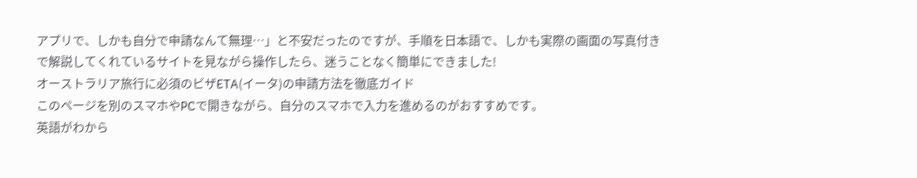アプリで、しかも自分で申請なんて無理…」と不安だったのですが、手順を日本語で、しかも実際の画面の写真付きで解説してくれているサイトを見ながら操作したら、迷うことなく簡単にできました!
オーストラリア旅行に必須のビザETA(イータ)の申請方法を徹底ガイド
このページを別のスマホやPCで開きながら、自分のスマホで入力を進めるのがおすすめです。
英語がわから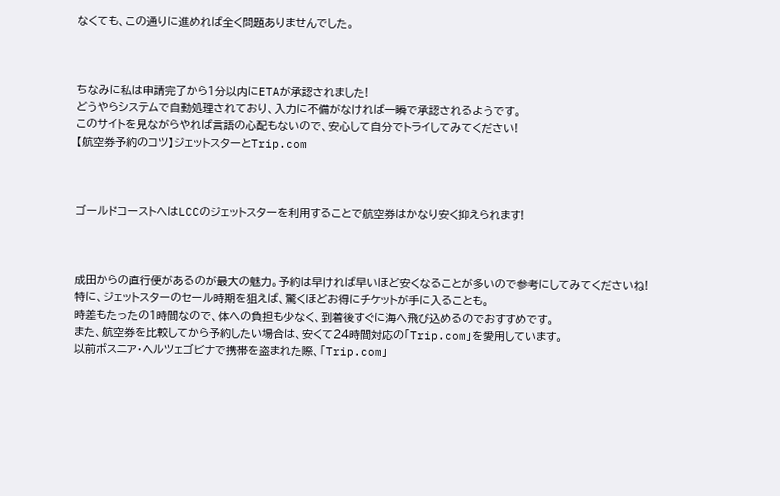なくても、この通りに進めれば全く問題ありませんでした。



ちなみに私は申請完了から1分以内にETAが承認されました!
どうやらシステムで自動処理されており、入力に不備がなければ一瞬で承認されるようです。
このサイトを見ながらやれば言語の心配もないので、安心して自分でトライしてみてください!
【航空券予約のコツ】ジェットスターとTrip.com



ゴールドコーストへはLCCのジェットスターを利用することで航空券はかなり安く抑えられます!



成田からの直行便があるのが最大の魅力。予約は早ければ早いほど安くなることが多いので参考にしてみてくださいね!
特に、ジェットスターのセール時期を狙えば、驚くほどお得にチケットが手に入ることも。
時差もたったの1時間なので、体への負担も少なく、到着後すぐに海へ飛び込めるのでおすすめです。
また、航空券を比較してから予約したい場合は、安くて24時間対応の「Trip.com」を愛用しています。
以前ボスニア・ヘルツェゴビナで携帯を盗まれた際、「Trip.com」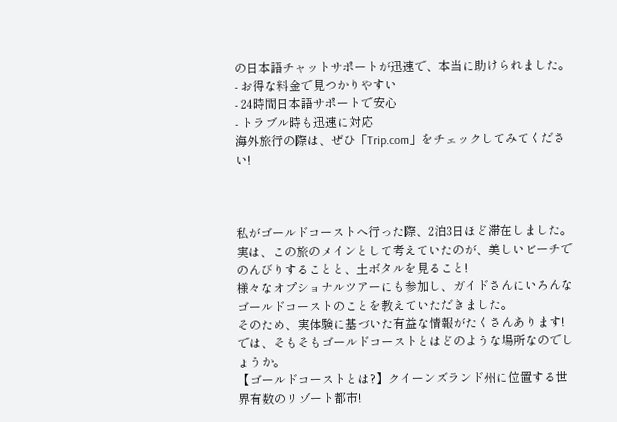の日本語チャットサポートが迅速で、本当に助けられました。
- お得な料金で見つかりやすい
- 24時間日本語サポートで安心
- トラブル時も迅速に対応
海外旅行の際は、ぜひ「Trip.com」をチェックしてみてください!



私がゴールドコーストへ行った際、2泊3日ほど滞在しました。
実は、この旅のメインとして考えていたのが、美しいビーチでのんびりすることと、土ボタルを見ること!
様々なオプショナルツアーにも参加し、ガイドさんにいろんなゴールドコーストのことを教えていただきました。
そのため、実体験に基づいた有益な情報がたくさんあります!
では、そもそもゴールドコーストとはどのような場所なのでしょうか。
【ゴールドコーストとは?】クイーンズランド州に位置する世界有数のリゾート都市!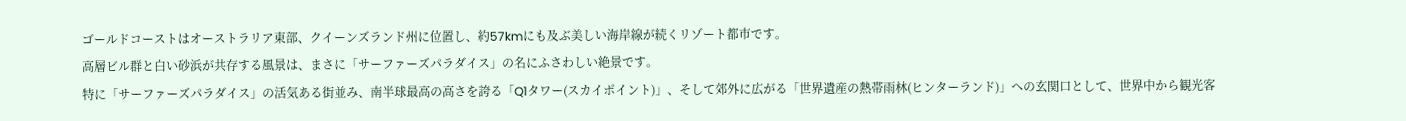ゴールドコーストはオーストラリア東部、クイーンズランド州に位置し、約57kmにも及ぶ美しい海岸線が続くリゾート都市です。
高層ビル群と白い砂浜が共存する風景は、まさに「サーファーズパラダイス」の名にふさわしい絶景です。
特に「サーファーズパラダイス」の活気ある街並み、南半球最高の高さを誇る「Q1タワー(スカイポイント)」、そして郊外に広がる「世界遺産の熱帯雨林(ヒンターランド)」への玄関口として、世界中から観光客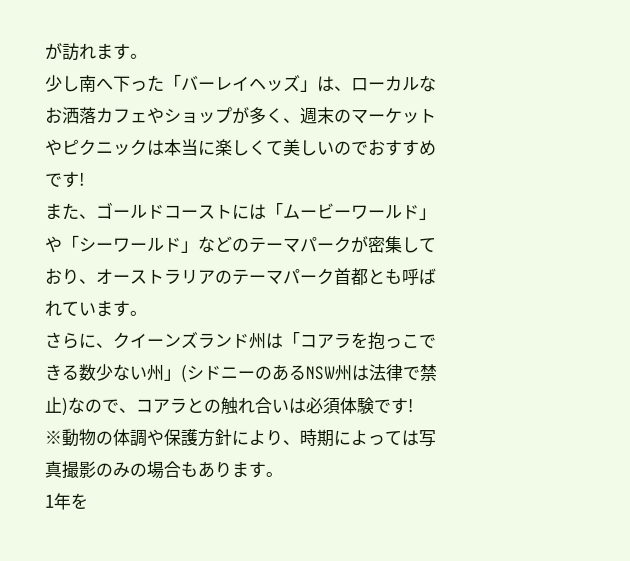が訪れます。
少し南へ下った「バーレイヘッズ」は、ローカルなお洒落カフェやショップが多く、週末のマーケットやピクニックは本当に楽しくて美しいのでおすすめです!
また、ゴールドコーストには「ムービーワールド」や「シーワールド」などのテーマパークが密集しており、オーストラリアのテーマパーク首都とも呼ばれています。
さらに、クイーンズランド州は「コアラを抱っこできる数少ない州」(シドニーのあるNSW州は法律で禁止)なので、コアラとの触れ合いは必須体験です!
※動物の体調や保護方針により、時期によっては写真撮影のみの場合もあります。
1年を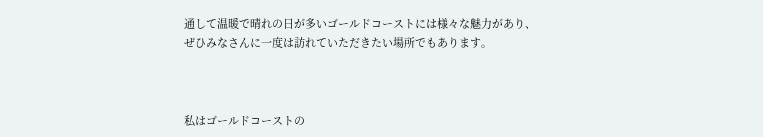通して温暖で晴れの日が多いゴールドコーストには様々な魅力があり、ぜひみなさんに一度は訪れていただきたい場所でもあります。



私はゴールドコーストの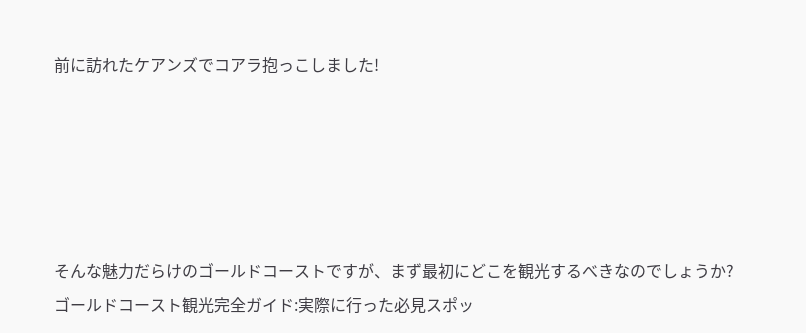前に訪れたケアンズでコアラ抱っこしました!





そんな魅力だらけのゴールドコーストですが、まず最初にどこを観光するべきなのでしょうか?
ゴールドコースト観光完全ガイド:実際に行った必見スポッ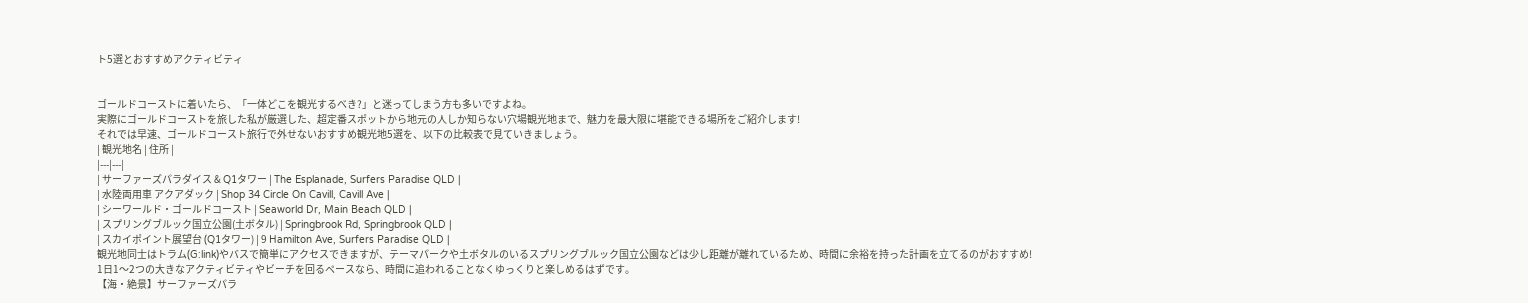ト5選とおすすめアクティビティ


ゴールドコーストに着いたら、「一体どこを観光するべき?」と迷ってしまう方も多いですよね。
実際にゴールドコーストを旅した私が厳選した、超定番スポットから地元の人しか知らない穴場観光地まで、魅力を最大限に堪能できる場所をご紹介します!
それでは早速、ゴールドコースト旅行で外せないおすすめ観光地5選を、以下の比較表で見ていきましょう。
| 観光地名 | 住所 |
|---|---|
| サーファーズパラダイス & Q1タワー | The Esplanade, Surfers Paradise QLD |
| 水陸両用車 アクアダック | Shop 34 Circle On Cavill, Cavill Ave |
| シーワールド・ゴールドコースト | Seaworld Dr, Main Beach QLD |
| スプリングブルック国立公園(土ボタル) | Springbrook Rd, Springbrook QLD |
| スカイポイント展望台 (Q1タワー) | 9 Hamilton Ave, Surfers Paradise QLD |
観光地同士はトラム(G:link)やバスで簡単にアクセスできますが、テーマパークや土ボタルのいるスプリングブルック国立公園などは少し距離が離れているため、時間に余裕を持った計画を立てるのがおすすめ!
1日1〜2つの大きなアクティビティやビーチを回るペースなら、時間に追われることなくゆっくりと楽しめるはずです。
【海・絶景】サーファーズパラ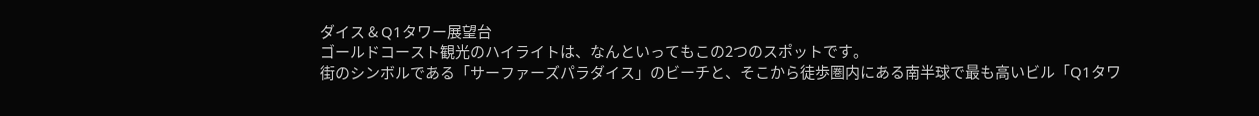ダイス & Q1タワー展望台
ゴールドコースト観光のハイライトは、なんといってもこの2つのスポットです。
街のシンボルである「サーファーズパラダイス」のビーチと、そこから徒歩圏内にある南半球で最も高いビル「Q1タワ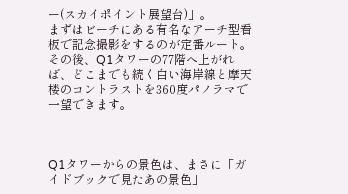ー(スカイポイント展望台)」。
まずはビーチにある有名なアーチ型看板で記念撮影をするのが定番ルート。その後、Q1タワーの77階へ上がれば、どこまでも続く白い海岸線と摩天楼のコントラストを360度パノラマで一望できます。



Q1タワーからの景色は、まさに「ガイドブックで見たあの景色」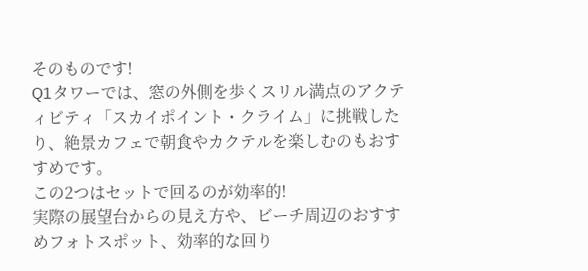そのものです!
Q1タワーでは、窓の外側を歩くスリル満点のアクティビティ「スカイポイント・クライム」に挑戦したり、絶景カフェで朝食やカクテルを楽しむのもおすすめです。
この2つはセットで回るのが効率的!
実際の展望台からの見え方や、ビーチ周辺のおすすめフォトスポット、効率的な回り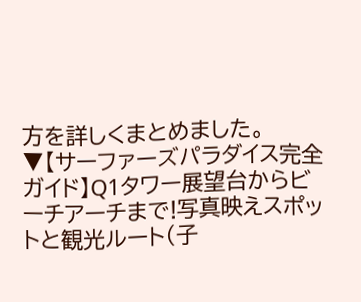方を詳しくまとめました。
▼【サーファーズパラダイス完全ガイド】Q1タワー展望台からビーチアーチまで!写真映えスポットと観光ルート(子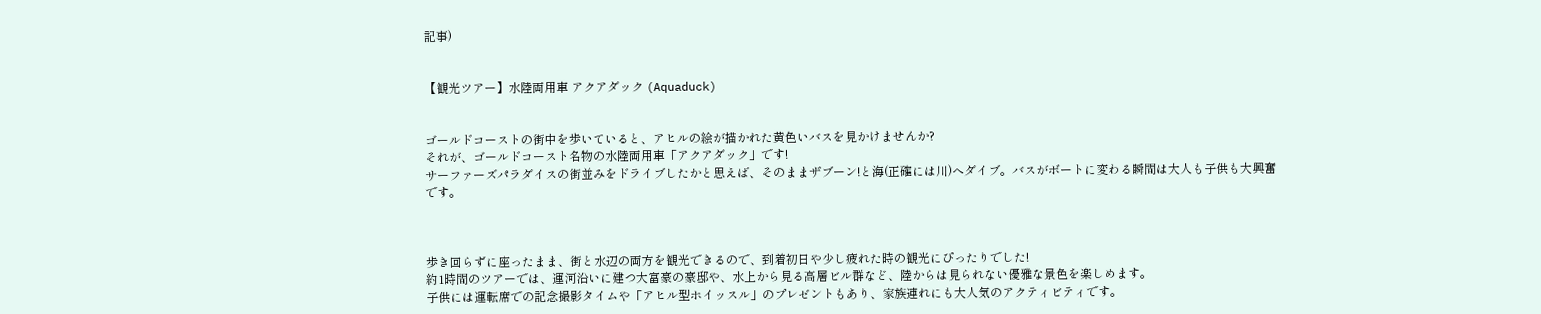記事)


【観光ツアー】水陸両用車 アクアダック (Aquaduck)


ゴールドコーストの街中を歩いていると、アヒルの絵が描かれた黄色いバスを見かけませんか?
それが、ゴールドコースト名物の水陸両用車「アクアダック」です!
サーファーズパラダイスの街並みをドライブしたかと思えば、そのままザブーン!と海(正確には川)へダイブ。バスがボートに変わる瞬間は大人も子供も大興奮です。



歩き回らずに座ったまま、街と水辺の両方を観光できるので、到着初日や少し疲れた時の観光にぴったりでした!
約1時間のツアーでは、運河沿いに建つ大富豪の豪邸や、水上から見る高層ビル群など、陸からは見られない優雅な景色を楽しめます。
子供には運転席での記念撮影タイムや「アヒル型ホイッスル」のプレゼントもあり、家族連れにも大人気のアクティビティです。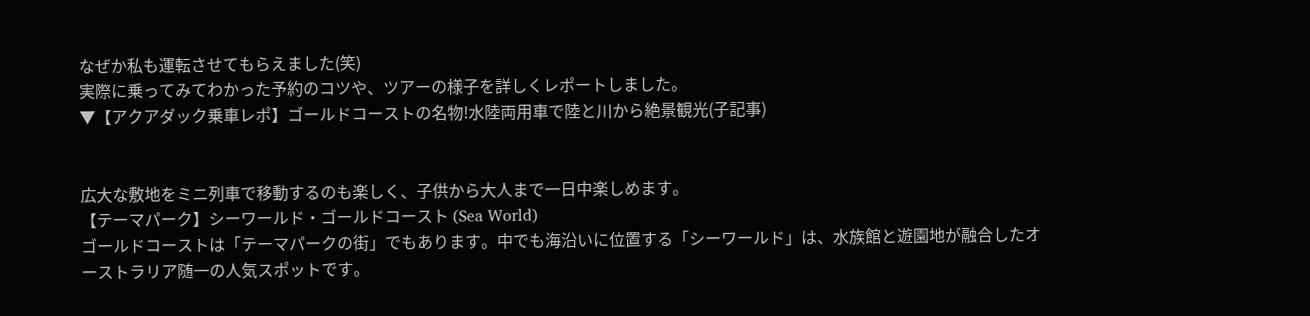なぜか私も運転させてもらえました(笑)
実際に乗ってみてわかった予約のコツや、ツアーの様子を詳しくレポートしました。
▼【アクアダック乗車レポ】ゴールドコーストの名物!水陸両用車で陸と川から絶景観光(子記事)


広大な敷地をミニ列車で移動するのも楽しく、子供から大人まで一日中楽しめます。
【テーマパーク】シーワールド・ゴールドコースト (Sea World)
ゴールドコーストは「テーマパークの街」でもあります。中でも海沿いに位置する「シーワールド」は、水族館と遊園地が融合したオーストラリア随一の人気スポットです。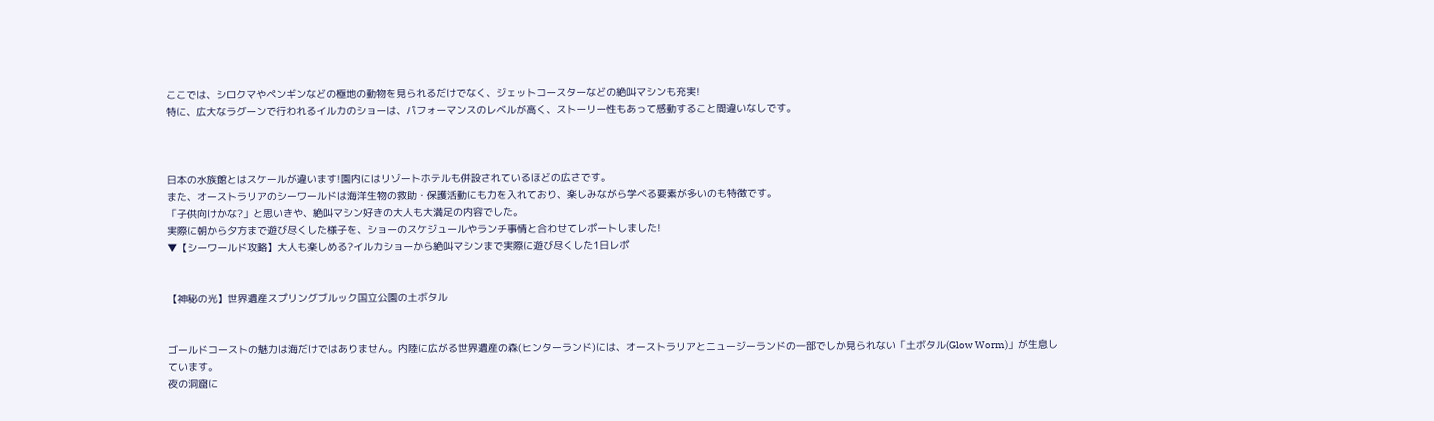ここでは、シロクマやペンギンなどの極地の動物を見られるだけでなく、ジェットコースターなどの絶叫マシンも充実!
特に、広大なラグーンで行われるイルカのショーは、パフォーマンスのレベルが高く、ストーリー性もあって感動すること間違いなしです。



日本の水族館とはスケールが違います!園内にはリゾートホテルも併設されているほどの広さです。
また、オーストラリアのシーワールドは海洋生物の救助・保護活動にも力を入れており、楽しみながら学べる要素が多いのも特徴です。
「子供向けかな?」と思いきや、絶叫マシン好きの大人も大満足の内容でした。
実際に朝から夕方まで遊び尽くした様子を、ショーのスケジュールやランチ事情と合わせてレポートしました!
▼【シーワールド攻略】大人も楽しめる?イルカショーから絶叫マシンまで実際に遊び尽くした1日レポ


【神秘の光】世界遺産スプリングブルック国立公園の土ボタル


ゴールドコーストの魅力は海だけではありません。内陸に広がる世界遺産の森(ヒンターランド)には、オーストラリアとニュージーランドの一部でしか見られない「土ボタル(Glow Worm)」が生息しています。
夜の洞窟に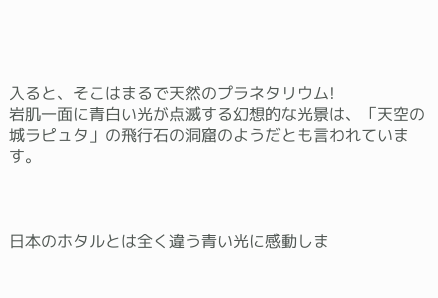入ると、そこはまるで天然のプラネタリウム!
岩肌一面に青白い光が点滅する幻想的な光景は、「天空の城ラピュタ」の飛行石の洞窟のようだとも言われています。



日本のホタルとは全く違う青い光に感動しま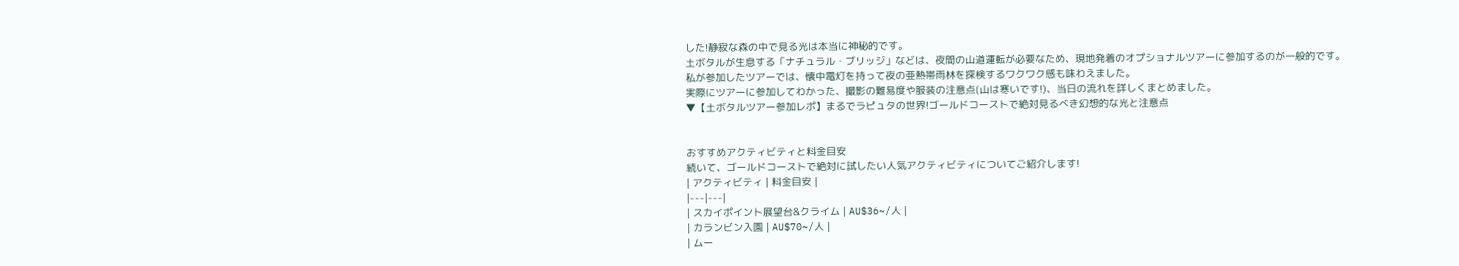した!静寂な森の中で見る光は本当に神秘的です。
土ボタルが生息する「ナチュラル・ブリッジ」などは、夜間の山道運転が必要なため、現地発着のオプショナルツアーに参加するのが一般的です。
私が参加したツアーでは、懐中電灯を持って夜の亜熱帯雨林を探検するワクワク感も味わえました。
実際にツアーに参加してわかった、撮影の難易度や服装の注意点(山は寒いです!)、当日の流れを詳しくまとめました。
▼【土ボタルツアー参加レポ】まるでラピュタの世界!ゴールドコーストで絶対見るべき幻想的な光と注意点


おすすめアクティビティと料金目安
続いて、ゴールドコーストで絶対に試したい人気アクティビティについてご紹介します!
| アクティビティ | 料金目安 |
|---|---|
| スカイポイント展望台&クライム | AU$36~/人 |
| カランビン入園 | AU$70~/人 |
| ムー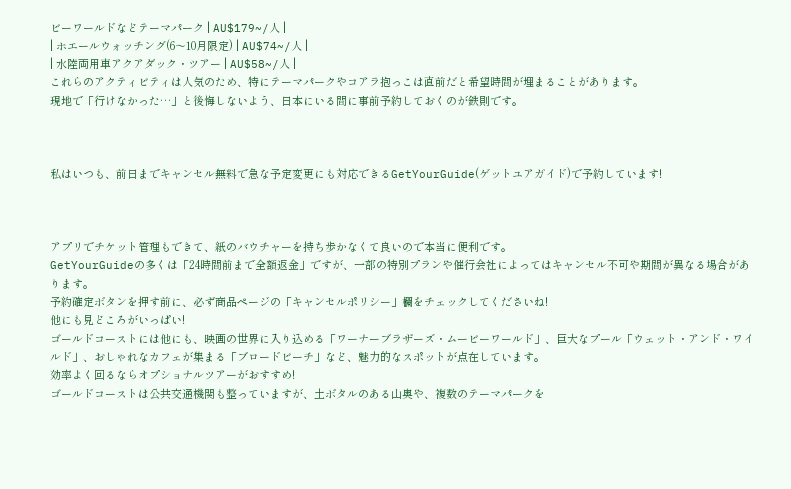ビーワールドなどテーマパーク | AU$179~/人 |
| ホエールウォッチング(6〜10月限定) | AU$74~/人 |
| 水陸両用車アクアダック・ツアー | AU$58~/人 |
これらのアクティビティは人気のため、特にテーマパークやコアラ抱っこは直前だと希望時間が埋まることがあります。
現地で「行けなかった…」と後悔しないよう、日本にいる間に事前予約しておくのが鉄則です。



私はいつも、前日までキャンセル無料で急な予定変更にも対応できるGetYourGuide(ゲットユアガイド)で予約しています!



アプリでチケット管理もできて、紙のバウチャーを持ち歩かなくて良いので本当に便利です。
GetYourGuideの多くは「24時間前まで全額返金」ですが、一部の特別プランや催行会社によってはキャンセル不可や期間が異なる場合があります。
予約確定ボタンを押す前に、必ず商品ページの「キャンセルポリシー」欄をチェックしてくださいね!
他にも見どころがいっぱい!
ゴールドコーストには他にも、映画の世界に入り込める「ワーナーブラザーズ・ムービーワールド」、巨大なプール「ウェット・アンド・ワイルド」、おしゃれなカフェが集まる「ブロードビーチ」など、魅力的なスポットが点在しています。
効率よく回るならオプショナルツアーがおすすめ!
ゴールドコーストは公共交通機関も整っていますが、土ボタルのある山奥や、複数のテーマパークを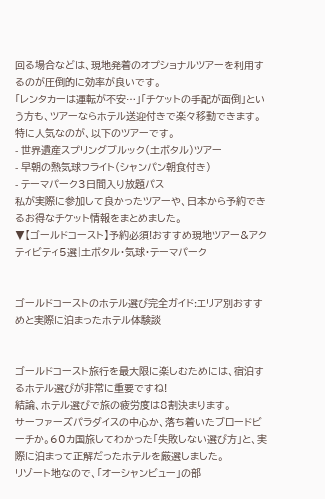回る場合などは、現地発着のオプショナルツアーを利用するのが圧倒的に効率が良いです。
「レンタカーは運転が不安…」「チケットの手配が面倒」という方も、ツアーならホテル送迎付きで楽々移動できます。
特に人気なのが、以下のツアーです。
- 世界遺産スプリングブルック(土ボタル)ツアー
- 早朝の熱気球フライト(シャンパン朝食付き)
- テーマパーク3日間入り放題パス
私が実際に参加して良かったツアーや、日本から予約できるお得なチケット情報をまとめました。
▼【ゴールドコースト】予約必須!おすすめ現地ツアー&アクティビティ5選|土ボタル・気球・テーマパーク


ゴールドコーストのホテル選び完全ガイド:エリア別おすすめと実際に泊まったホテル体験談


ゴールドコースト旅行を最大限に楽しむためには、宿泊するホテル選びが非常に重要ですね!
結論、ホテル選びで旅の疲労度は8割決まります。
サーファーズパラダイスの中心か、落ち着いたブロードビーチか。60カ国旅してわかった「失敗しない選び方」と、実際に泊まって正解だったホテルを厳選しました。
リゾート地なので、「オーシャンビュー」の部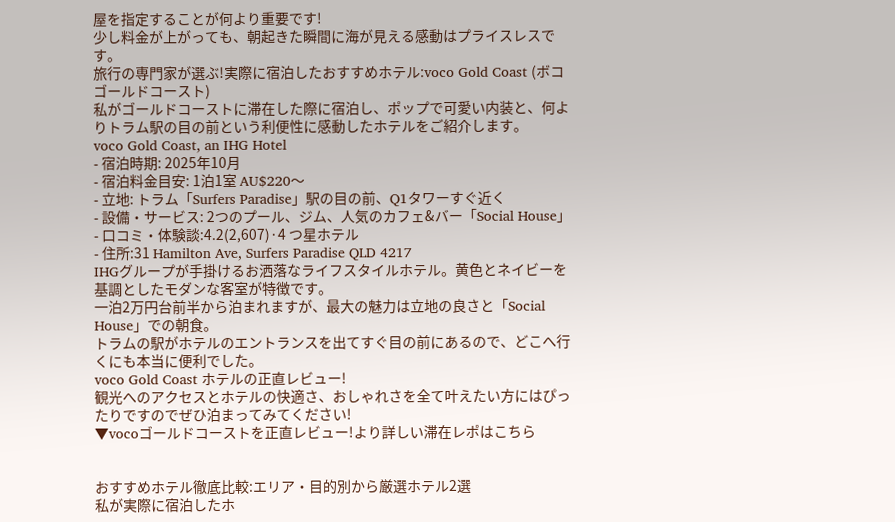屋を指定することが何より重要です!
少し料金が上がっても、朝起きた瞬間に海が見える感動はプライスレスです。
旅行の専門家が選ぶ!実際に宿泊したおすすめホテル:voco Gold Coast (ボコ ゴールドコースト)
私がゴールドコーストに滞在した際に宿泊し、ポップで可愛い内装と、何よりトラム駅の目の前という利便性に感動したホテルをご紹介します。
voco Gold Coast, an IHG Hotel
- 宿泊時期: 2025年10月
- 宿泊料金目安: 1泊1室 AU$220〜
- 立地: トラム「Surfers Paradise」駅の目の前、Q1タワーすぐ近く
- 設備・サービス: 2つのプール、ジム、人気のカフェ&バー「Social House」
- 口コミ・体験談:4.2(2,607)·4 つ星ホテル
- 住所:31 Hamilton Ave, Surfers Paradise QLD 4217
IHGグループが手掛けるお洒落なライフスタイルホテル。黄色とネイビーを基調としたモダンな客室が特徴です。
一泊2万円台前半から泊まれますが、最大の魅力は立地の良さと「Social House」での朝食。
トラムの駅がホテルのエントランスを出てすぐ目の前にあるので、どこへ行くにも本当に便利でした。
voco Gold Coast ホテルの正直レビュー!
観光へのアクセスとホテルの快適さ、おしゃれさを全て叶えたい方にはぴったりですのでぜひ泊まってみてください!
▼vocoゴールドコーストを正直レビュー!より詳しい滞在レポはこちら


おすすめホテル徹底比較:エリア・目的別から厳選ホテル2選
私が実際に宿泊したホ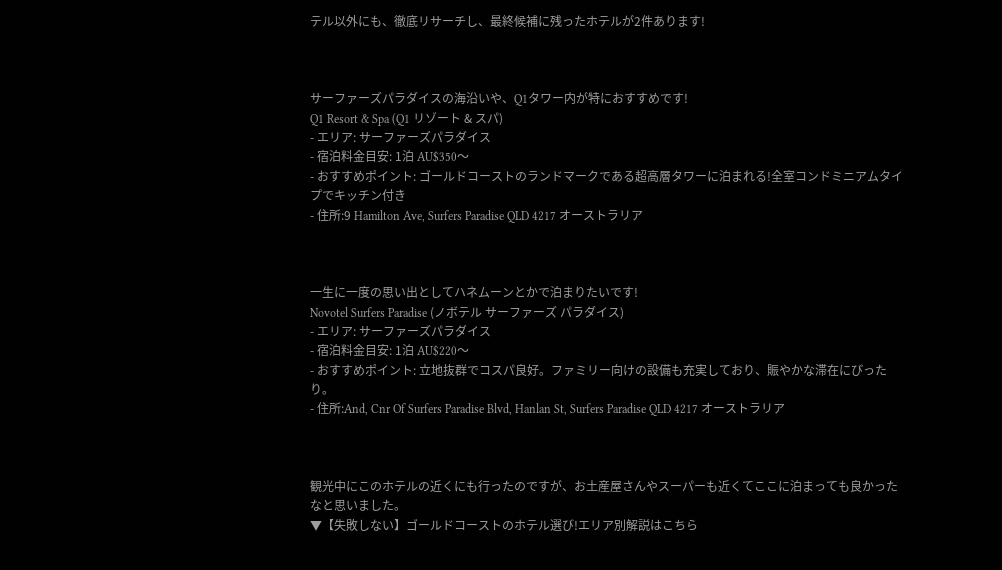テル以外にも、徹底リサーチし、最終候補に残ったホテルが2件あります!



サーファーズパラダイスの海沿いや、Q1タワー内が特におすすめです!
Q1 Resort & Spa (Q1 リゾート & スパ)
- エリア: サーファーズパラダイス
- 宿泊料金目安: 1泊 AU$350〜
- おすすめポイント: ゴールドコーストのランドマークである超高層タワーに泊まれる!全室コンドミニアムタイプでキッチン付き
- 住所:9 Hamilton Ave, Surfers Paradise QLD 4217 オーストラリア



一生に一度の思い出としてハネムーンとかで泊まりたいです!
Novotel Surfers Paradise (ノボテル サーファーズ パラダイス)
- エリア: サーファーズパラダイス
- 宿泊料金目安: 1泊 AU$220〜
- おすすめポイント: 立地抜群でコスパ良好。ファミリー向けの設備も充実しており、賑やかな滞在にぴったり。
- 住所:And, Cnr Of Surfers Paradise Blvd, Hanlan St, Surfers Paradise QLD 4217 オーストラリア



観光中にこのホテルの近くにも行ったのですが、お土産屋さんやスーパーも近くてここに泊まっても良かったなと思いました。
▼【失敗しない】ゴールドコーストのホテル選び!エリア別解説はこちら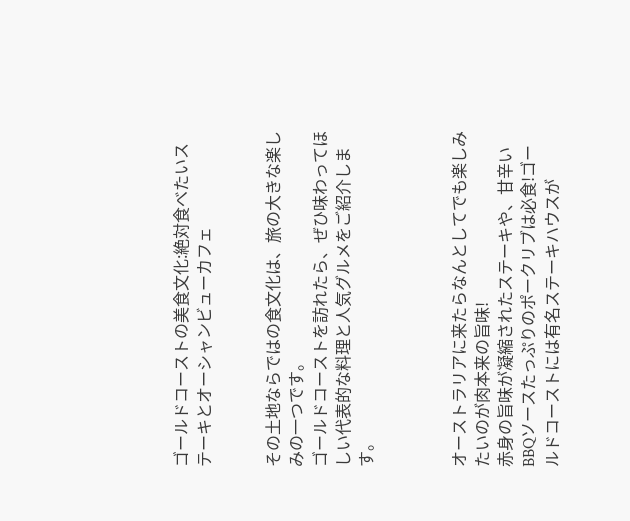ゴールドコーストの美食文化:絶対食べたいステーキとオーシャンビューカフェ


その土地ならではの食文化は、旅の大きな楽しみの一つです。
ゴールドコーストを訪れたら、ぜひ味わってほしい代表的な料理と人気グルメをご紹介します。



オーストラリアに来たらなんとしてでも楽しみたいのが肉本来の旨味!
赤身の旨味が凝縮されたステーキや、甘辛いBBQソースたっぷりのポークリブは必食!ゴールドコーストには有名ステーキハウスが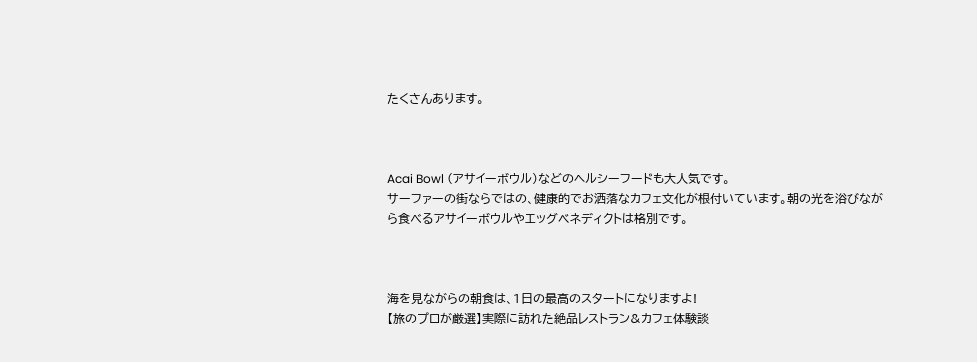たくさんあります。



Acai Bowl (アサイーボウル)などのヘルシーフードも大人気です。
サーファーの街ならではの、健康的でお洒落なカフェ文化が根付いています。朝の光を浴びながら食べるアサイーボウルやエッグベネディクトは格別です。



海を見ながらの朝食は、1日の最高のスタートになりますよ!
【旅のプロが厳選】実際に訪れた絶品レストラン&カフェ体験談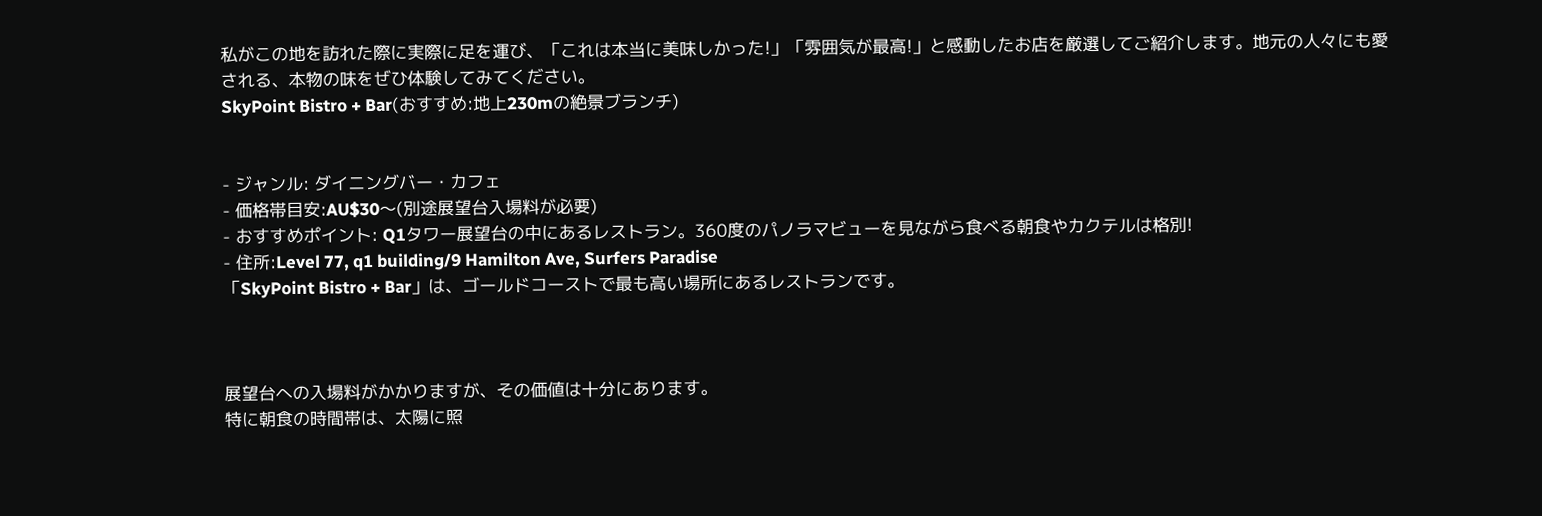私がこの地を訪れた際に実際に足を運び、「これは本当に美味しかった!」「雰囲気が最高!」と感動したお店を厳選してご紹介します。地元の人々にも愛される、本物の味をぜひ体験してみてください。
SkyPoint Bistro + Bar(おすすめ:地上230mの絶景ブランチ)


- ジャンル: ダイニングバー・カフェ
- 価格帯目安:AU$30〜(別途展望台入場料が必要)
- おすすめポイント: Q1タワー展望台の中にあるレストラン。360度のパノラマビューを見ながら食べる朝食やカクテルは格別!
- 住所:Level 77, q1 building/9 Hamilton Ave, Surfers Paradise
「SkyPoint Bistro + Bar」は、ゴールドコーストで最も高い場所にあるレストランです。



展望台への入場料がかかりますが、その価値は十分にあります。
特に朝食の時間帯は、太陽に照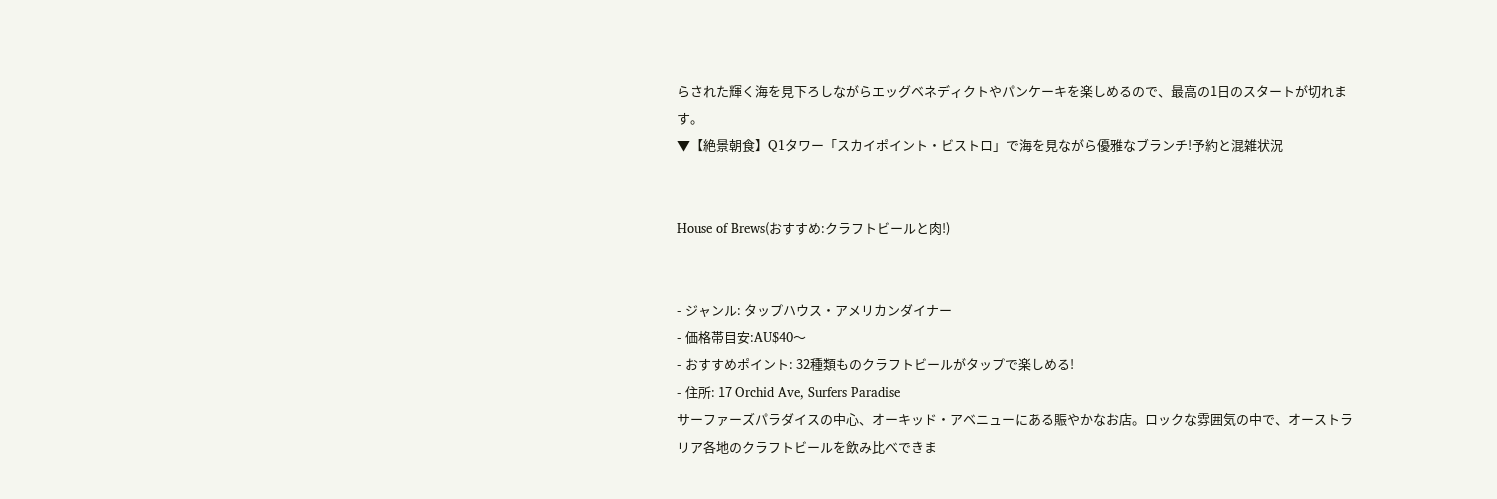らされた輝く海を見下ろしながらエッグベネディクトやパンケーキを楽しめるので、最高の1日のスタートが切れます。
▼【絶景朝食】Q1タワー「スカイポイント・ビストロ」で海を見ながら優雅なブランチ!予約と混雑状況


House of Brews(おすすめ:クラフトビールと肉!)


- ジャンル: タップハウス・アメリカンダイナー
- 価格帯目安:AU$40〜
- おすすめポイント: 32種類ものクラフトビールがタップで楽しめる!
- 住所: 17 Orchid Ave, Surfers Paradise
サーファーズパラダイスの中心、オーキッド・アベニューにある賑やかなお店。ロックな雰囲気の中で、オーストラリア各地のクラフトビールを飲み比べできま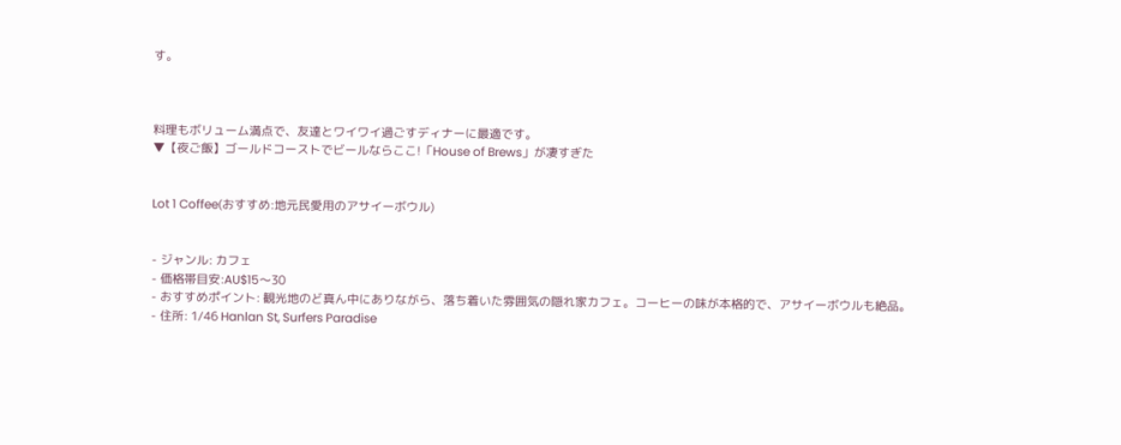す。



料理もボリューム満点で、友達とワイワイ過ごすディナーに最適です。
▼【夜ご飯】ゴールドコーストでビールならここ!「House of Brews」が凄すぎた


Lot 1 Coffee(おすすめ:地元民愛用のアサイーボウル)


- ジャンル: カフェ
- 価格帯目安:AU$15〜30
- おすすめポイント: 観光地のど真ん中にありながら、落ち着いた雰囲気の隠れ家カフェ。コーヒーの味が本格的で、アサイーボウルも絶品。
- 住所: 1/46 Hanlan St, Surfers Paradise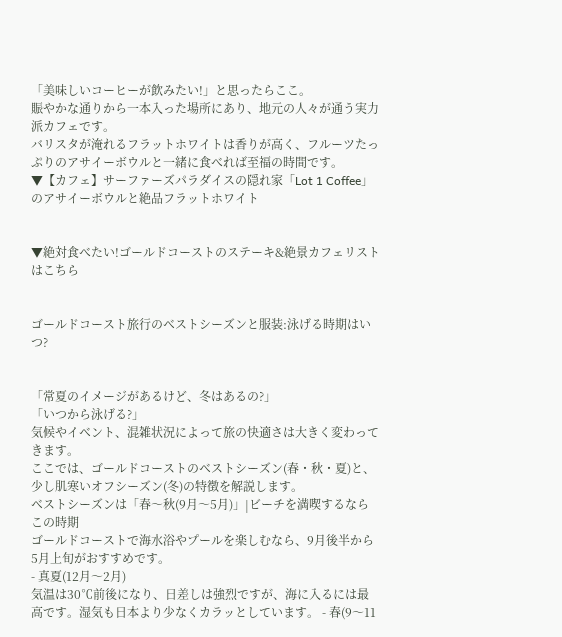「美味しいコーヒーが飲みたい!」と思ったらここ。
賑やかな通りから一本入った場所にあり、地元の人々が通う実力派カフェです。
バリスタが淹れるフラットホワイトは香りが高く、フルーツたっぷりのアサイーボウルと一緒に食べれば至福の時間です。
▼【カフェ】サーファーズパラダイスの隠れ家「Lot 1 Coffee」のアサイーボウルと絶品フラットホワイト


▼絶対食べたい!ゴールドコーストのステーキ&絶景カフェリストはこちら


ゴールドコースト旅行のベストシーズンと服装:泳げる時期はいつ?


「常夏のイメージがあるけど、冬はあるの?」
「いつから泳げる?」
気候やイベント、混雑状況によって旅の快適さは大きく変わってきます。
ここでは、ゴールドコーストのベストシーズン(春・秋・夏)と、少し肌寒いオフシーズン(冬)の特徴を解説します。
ベストシーズンは「春〜秋(9月〜5月)」|ビーチを満喫するならこの時期
ゴールドコーストで海水浴やプールを楽しむなら、9月後半から5月上旬がおすすめです。
- 真夏(12月〜2月)
気温は30℃前後になり、日差しは強烈ですが、海に入るには最高です。湿気も日本より少なくカラッとしています。 - 春(9〜11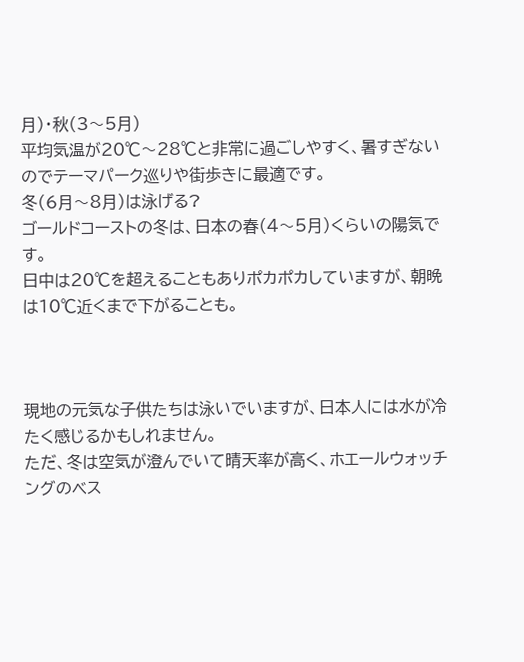月)・秋(3〜5月)
平均気温が20℃〜28℃と非常に過ごしやすく、暑すぎないのでテーマパーク巡りや街歩きに最適です。
冬(6月〜8月)は泳げる?
ゴールドコーストの冬は、日本の春(4〜5月)くらいの陽気です。
日中は20℃を超えることもありポカポカしていますが、朝晩は10℃近くまで下がることも。



現地の元気な子供たちは泳いでいますが、日本人には水が冷たく感じるかもしれません。
ただ、冬は空気が澄んでいて晴天率が高く、ホエールウォッチングのベス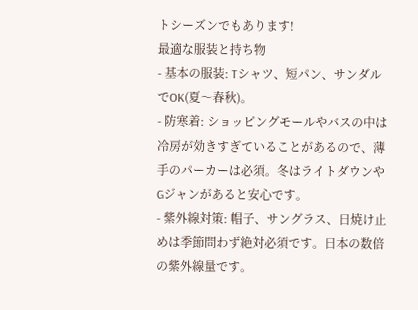トシーズンでもあります!
最適な服装と持ち物
- 基本の服装: Tシャツ、短パン、サンダルでOK(夏〜春秋)。
- 防寒着: ショッピングモールやバスの中は冷房が効きすぎていることがあるので、薄手のパーカーは必須。冬はライトダウンやGジャンがあると安心です。
- 紫外線対策: 帽子、サングラス、日焼け止めは季節問わず絶対必須です。日本の数倍の紫外線量です。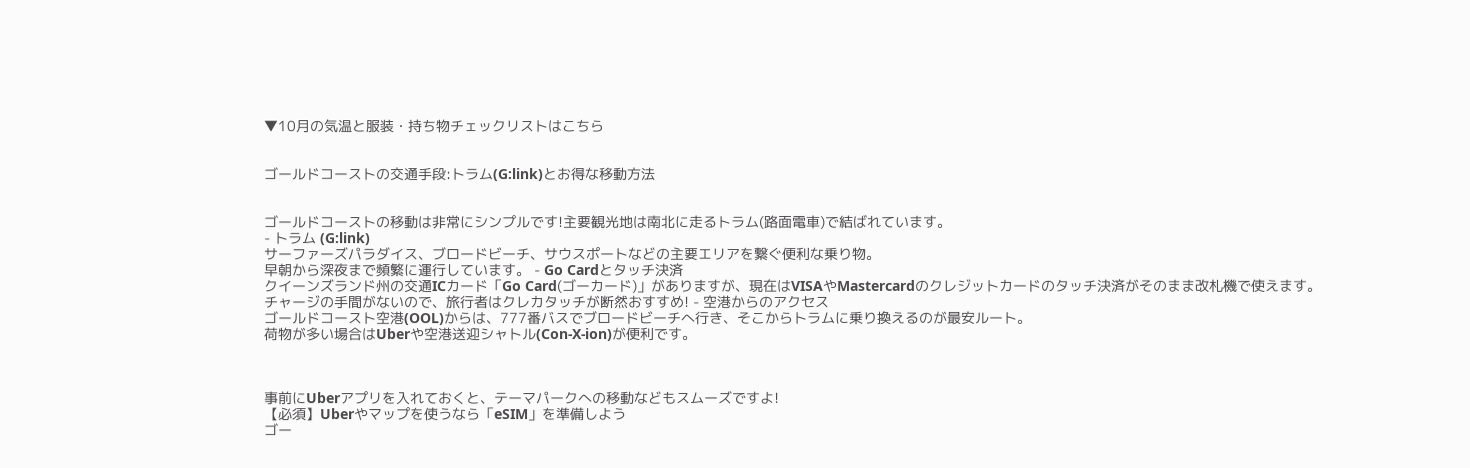▼10月の気温と服装・持ち物チェックリストはこちら


ゴールドコーストの交通手段:トラム(G:link)とお得な移動方法


ゴールドコーストの移動は非常にシンプルです!主要観光地は南北に走るトラム(路面電車)で結ばれています。
- トラム (G:link)
サーファーズパラダイス、ブロードビーチ、サウスポートなどの主要エリアを繋ぐ便利な乗り物。
早朝から深夜まで頻繁に運行しています。 - Go Cardとタッチ決済
クイーンズランド州の交通ICカード「Go Card(ゴーカード)」がありますが、現在はVISAやMastercardのクレジットカードのタッチ決済がそのまま改札機で使えます。
チャージの手間がないので、旅行者はクレカタッチが断然おすすめ! - 空港からのアクセス
ゴールドコースト空港(OOL)からは、777番バスでブロードビーチへ行き、そこからトラムに乗り換えるのが最安ルート。
荷物が多い場合はUberや空港送迎シャトル(Con-X-ion)が便利です。



事前にUberアプリを入れておくと、テーマパークへの移動などもスムーズですよ!
【必須】Uberやマップを使うなら「eSIM」を準備しよう
ゴー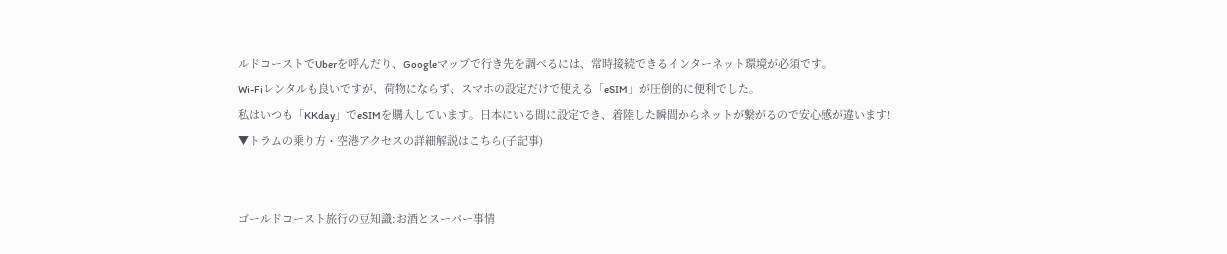ルドコーストでUberを呼んだり、Googleマップで行き先を調べるには、常時接続できるインターネット環境が必須です。
Wi-Fiレンタルも良いですが、荷物にならず、スマホの設定だけで使える「eSIM」が圧倒的に便利でした。
私はいつも「KKday」でeSIMを購入しています。日本にいる間に設定でき、着陸した瞬間からネットが繋がるので安心感が違います!
▼トラムの乗り方・空港アクセスの詳細解説はこちら(子記事)


ゴールドコースト旅行の豆知識:お酒とスーパー事情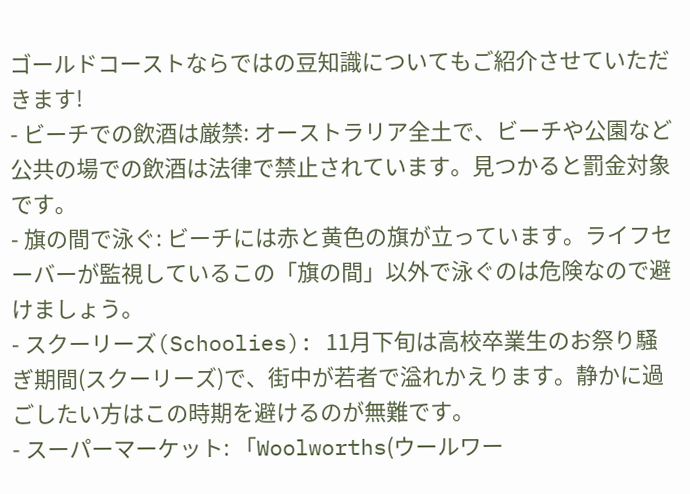ゴールドコーストならではの豆知識についてもご紹介させていただきます!
- ビーチでの飲酒は厳禁: オーストラリア全土で、ビーチや公園など公共の場での飲酒は法律で禁止されています。見つかると罰金対象です。
- 旗の間で泳ぐ: ビーチには赤と黄色の旗が立っています。ライフセーバーが監視しているこの「旗の間」以外で泳ぐのは危険なので避けましょう。
- スクーリーズ(Schoolies): 11月下旬は高校卒業生のお祭り騒ぎ期間(スクーリーズ)で、街中が若者で溢れかえります。静かに過ごしたい方はこの時期を避けるのが無難です。
- スーパーマーケット: 「Woolworths(ウールワー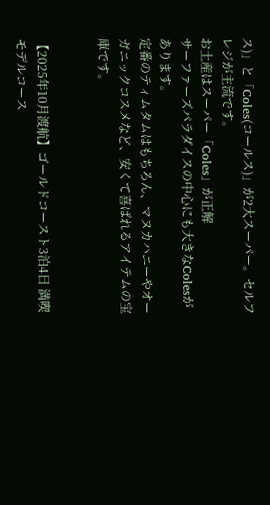ス)」と「Coles(コールス)」が2大スーパー。セルフレジが主流です。
お土産はスーパー「Coles」が正解
サーファーズパラダイスの中心にも大きなColesがあります。
定番のティムタムはもちろん、マヌカハニーやオーガニックコスメなど、安くて喜ばれるアイテムの宝庫です。


【2025年10月渡航】ゴールドコースト3泊4日 満喫モデルコース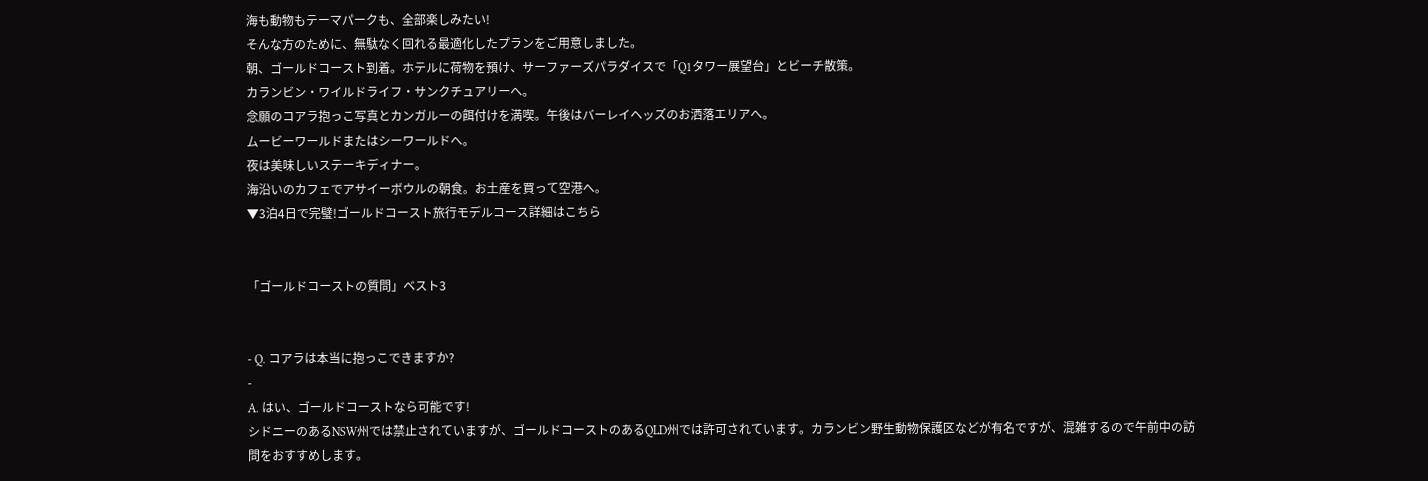海も動物もテーマパークも、全部楽しみたい!
そんな方のために、無駄なく回れる最適化したプランをご用意しました。
朝、ゴールドコースト到着。ホテルに荷物を預け、サーファーズパラダイスで「Q1タワー展望台」とビーチ散策。
カランビン・ワイルドライフ・サンクチュアリーへ。
念願のコアラ抱っこ写真とカンガルーの餌付けを満喫。午後はバーレイヘッズのお洒落エリアへ。
ムービーワールドまたはシーワールドへ。
夜は美味しいステーキディナー。
海沿いのカフェでアサイーボウルの朝食。お土産を買って空港へ。
▼3泊4日で完璧!ゴールドコースト旅行モデルコース詳細はこちら


「ゴールドコーストの質問」ベスト3


- Q. コアラは本当に抱っこできますか?
-
A. はい、ゴールドコーストなら可能です!
シドニーのあるNSW州では禁止されていますが、ゴールドコーストのあるQLD州では許可されています。カランビン野生動物保護区などが有名ですが、混雑するので午前中の訪問をおすすめします。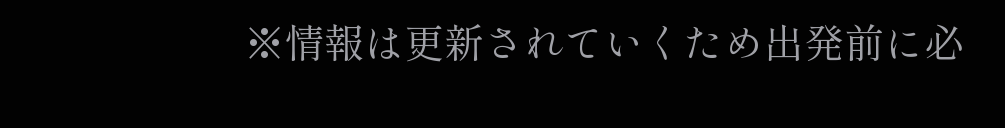※情報は更新されていくため出発前に必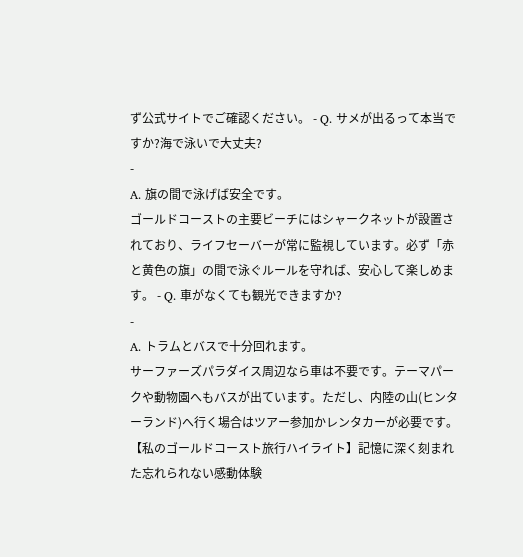ず公式サイトでご確認ください。 - Q. サメが出るって本当ですか?海で泳いで大丈夫?
-
A. 旗の間で泳げば安全です。
ゴールドコーストの主要ビーチにはシャークネットが設置されており、ライフセーバーが常に監視しています。必ず「赤と黄色の旗」の間で泳ぐルールを守れば、安心して楽しめます。 - Q. 車がなくても観光できますか?
-
A. トラムとバスで十分回れます。
サーファーズパラダイス周辺なら車は不要です。テーマパークや動物園へもバスが出ています。ただし、内陸の山(ヒンターランド)へ行く場合はツアー参加かレンタカーが必要です。
【私のゴールドコースト旅行ハイライト】記憶に深く刻まれた忘れられない感動体験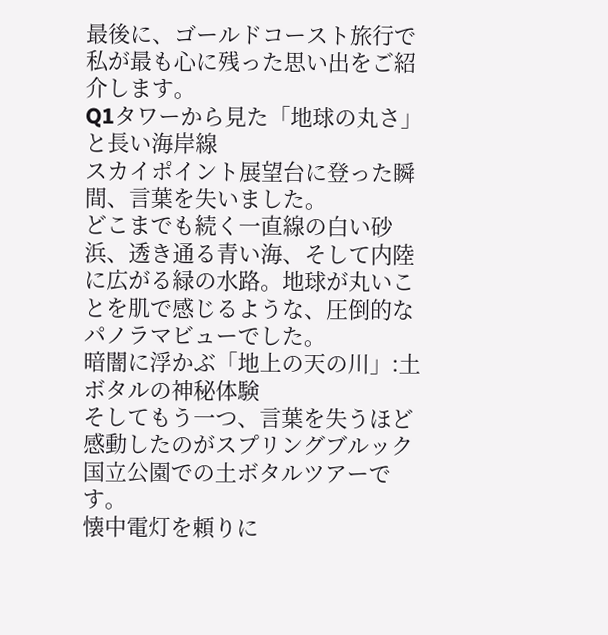最後に、ゴールドコースト旅行で私が最も心に残った思い出をご紹介します。
Q1タワーから見た「地球の丸さ」と長い海岸線
スカイポイント展望台に登った瞬間、言葉を失いました。
どこまでも続く一直線の白い砂浜、透き通る青い海、そして内陸に広がる緑の水路。地球が丸いことを肌で感じるような、圧倒的なパノラマビューでした。
暗闇に浮かぶ「地上の天の川」:土ボタルの神秘体験
そしてもう一つ、言葉を失うほど感動したのがスプリングブルック国立公園での土ボタルツアーです。
懐中電灯を頼りに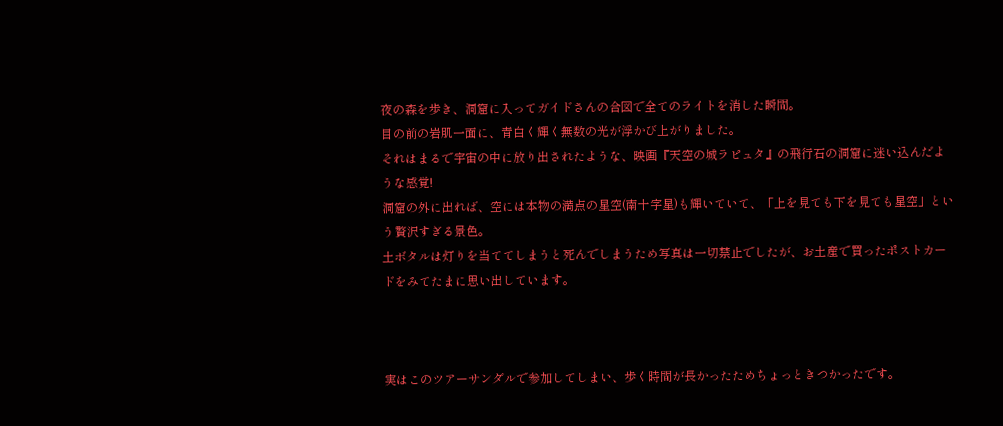夜の森を歩き、洞窟に入ってガイドさんの合図で全てのライトを消した瞬間。
目の前の岩肌一面に、青白く輝く無数の光が浮かび上がりました。
それはまるで宇宙の中に放り出されたような、映画『天空の城ラピュタ』の飛行石の洞窟に迷い込んだような感覚!
洞窟の外に出れば、空には本物の満点の星空(南十字星)も輝いていて、「上を見ても下を見ても星空」という贅沢すぎる景色。
土ボタルは灯りを当ててしまうと死んでしまうため写真は一切禁止でしたが、お土産で買ったポストカードをみてたまに思い出しています。



実はこのツアーサンダルで参加してしまい、歩く時間が長かったためちょっときつかったです。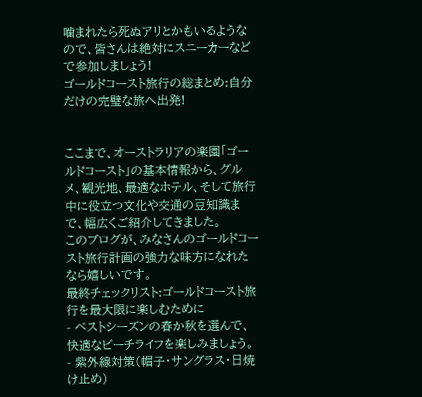噛まれたら死ぬアリとかもいるようなので、皆さんは絶対にスニーカーなどで参加しましょう!
ゴールドコースト旅行の総まとめ:自分だけの完璧な旅へ出発!


ここまで、オーストラリアの楽園「ゴールドコースト」の基本情報から、グルメ、観光地、最適なホテル、そして旅行中に役立つ文化や交通の豆知識まで、幅広くご紹介してきました。
このブログが、みなさんのゴールドコースト旅行計画の強力な味方になれたなら嬉しいです。
最終チェックリスト:ゴールドコースト旅行を最大限に楽しむために
- ベストシーズンの春か秋を選んで、快適なビーチライフを楽しみましょう。
- 紫外線対策(帽子・サングラス・日焼け止め)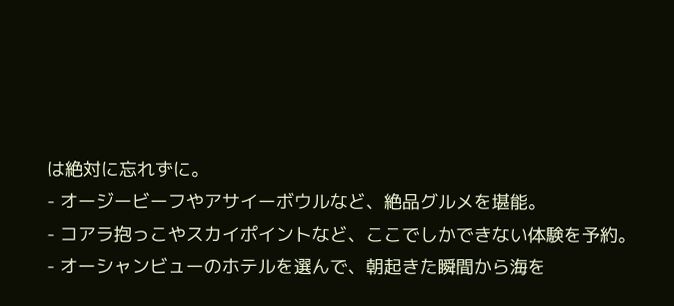は絶対に忘れずに。
- オージービーフやアサイーボウルなど、絶品グルメを堪能。
- コアラ抱っこやスカイポイントなど、ここでしかできない体験を予約。
- オーシャンビューのホテルを選んで、朝起きた瞬間から海を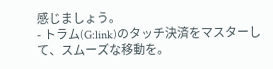感じましょう。
- トラム(G:link)のタッチ決済をマスターして、スムーズな移動を。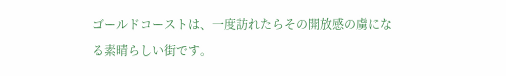ゴールドコーストは、一度訪れたらその開放感の虜になる素晴らしい街です。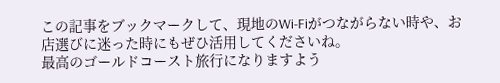この記事をブックマークして、現地のWi-Fiがつながらない時や、お店選びに迷った時にもぜひ活用してくださいね。
最高のゴールドコースト旅行になりますよう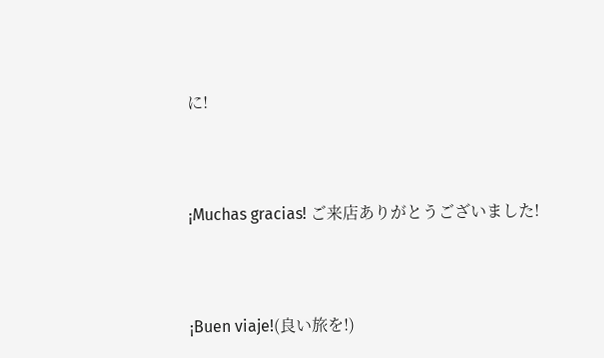に!



¡Muchas gracias! ご来店ありがとうございました!



¡Buen viaje!(良い旅を!)